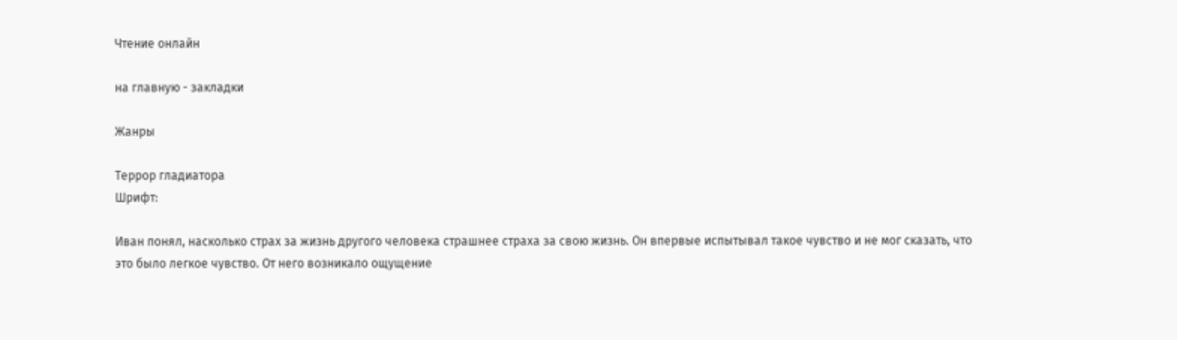Чтение онлайн

на главную - закладки

Жанры

Террор гладиатора
Шрифт:

Иван понял, насколько страх за жизнь другого человека страшнее страха за свою жизнь. Он впервые испытывал такое чувство и не мог сказать, что это было легкое чувство. От него возникало ощущение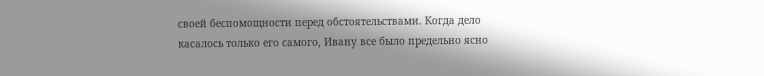своей беспомощности перед обстоятельствами. Когда дело касалось только его самого, Ивану все было предельно ясно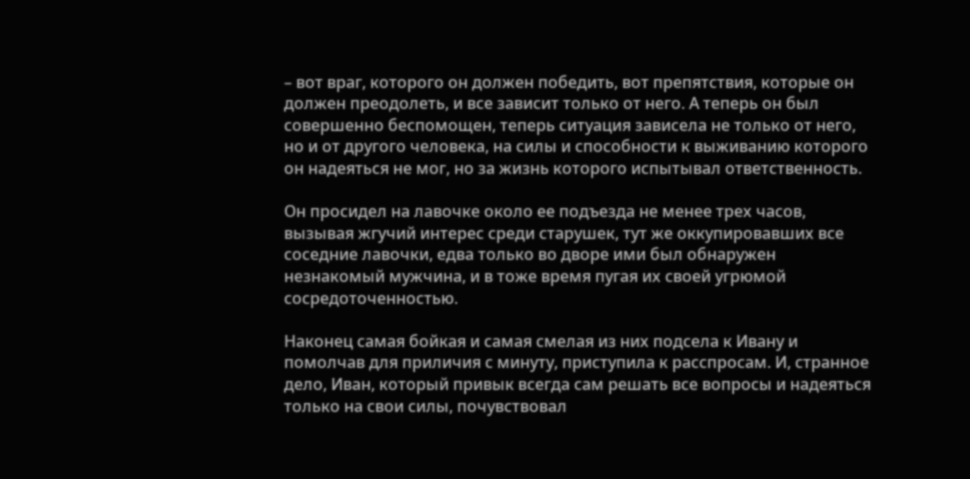– вот враг, которого он должен победить, вот препятствия, которые он должен преодолеть, и все зависит только от него. А теперь он был совершенно беспомощен, теперь ситуация зависела не только от него, но и от другого человека, на силы и способности к выживанию которого он надеяться не мог, но за жизнь которого испытывал ответственность.

Он просидел на лавочке около ее подъезда не менее трех часов, вызывая жгучий интерес среди старушек, тут же оккупировавших все соседние лавочки, едва только во дворе ими был обнаружен незнакомый мужчина, и в тоже время пугая их своей угрюмой сосредоточенностью.

Наконец самая бойкая и самая смелая из них подсела к Ивану и помолчав для приличия с минуту, приступила к расспросам. И, странное дело, Иван, который привык всегда сам решать все вопросы и надеяться только на свои силы, почувствовал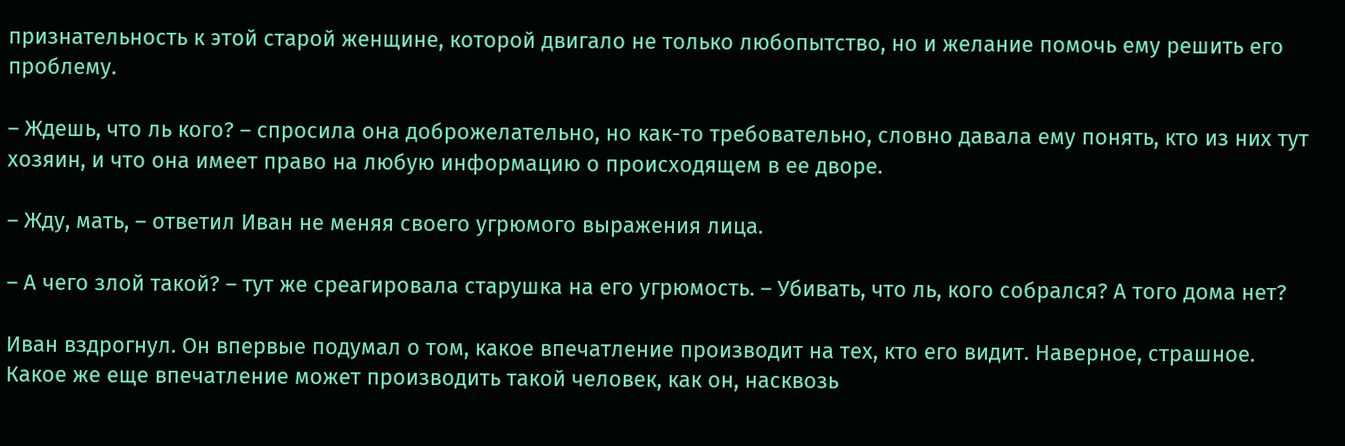признательность к этой старой женщине, которой двигало не только любопытство, но и желание помочь ему решить его проблему.

– Ждешь, что ль кого? – спросила она доброжелательно, но как-то требовательно, словно давала ему понять, кто из них тут хозяин, и что она имеет право на любую информацию о происходящем в ее дворе.

– Жду, мать, – ответил Иван не меняя своего угрюмого выражения лица.

– А чего злой такой? – тут же среагировала старушка на его угрюмость. – Убивать, что ль, кого собрался? А того дома нет?

Иван вздрогнул. Он впервые подумал о том, какое впечатление производит на тех, кто его видит. Наверное, страшное. Какое же еще впечатление может производить такой человек, как он, насквозь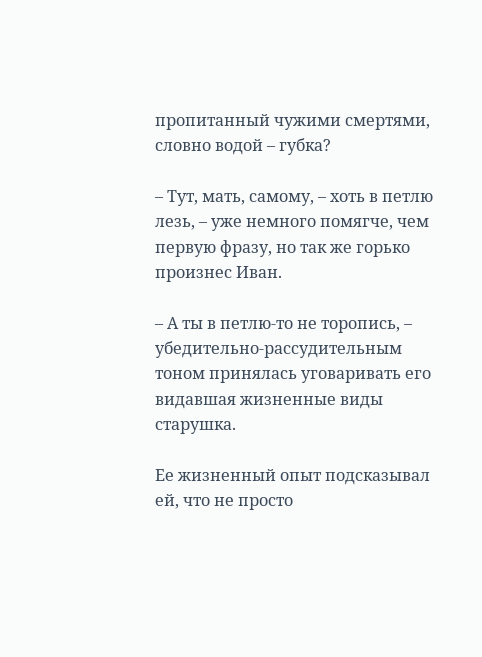пропитанный чужими смертями, словно водой – губка?

– Тут, мать, самому, – хоть в петлю лезь, – уже немного помягче, чем первую фразу, но так же горько произнес Иван.

– А ты в петлю-то не торопись, – убедительно-рассудительным тоном принялась уговаривать его видавшая жизненные виды старушка.

Ее жизненный опыт подсказывал ей, что не просто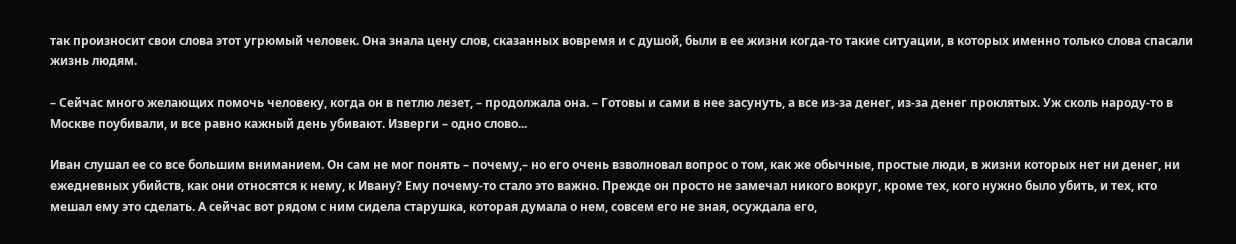так произносит свои слова этот угрюмый человек. Она знала цену слов, сказанных вовремя и с душой, были в ее жизни когда-то такие ситуации, в которых именно только слова спасали жизнь людям.

– Сейчас много желающих помочь человеку, когда он в петлю лезет, – продолжала она. – Готовы и сами в нее засунуть, а все из-за денег, из-за денег проклятых. Уж сколь народу-то в Москве поубивали, и все равно кажный день убивают. Изверги – одно слово...

Иван слушал ее со все большим вниманием. Он сам не мог понять – почему,– но его очень взволновал вопрос о том, как же обычные, простые люди, в жизни которых нет ни денег, ни ежедневных убийств, как они относятся к нему, к Ивану? Ему почему-то стало это важно. Прежде он просто не замечал никого вокруг, кроме тех, кого нужно было убить, и тех, кто мешал ему это сделать. А сейчас вот рядом с ним сидела старушка, которая думала о нем, совсем его не зная, осуждала его,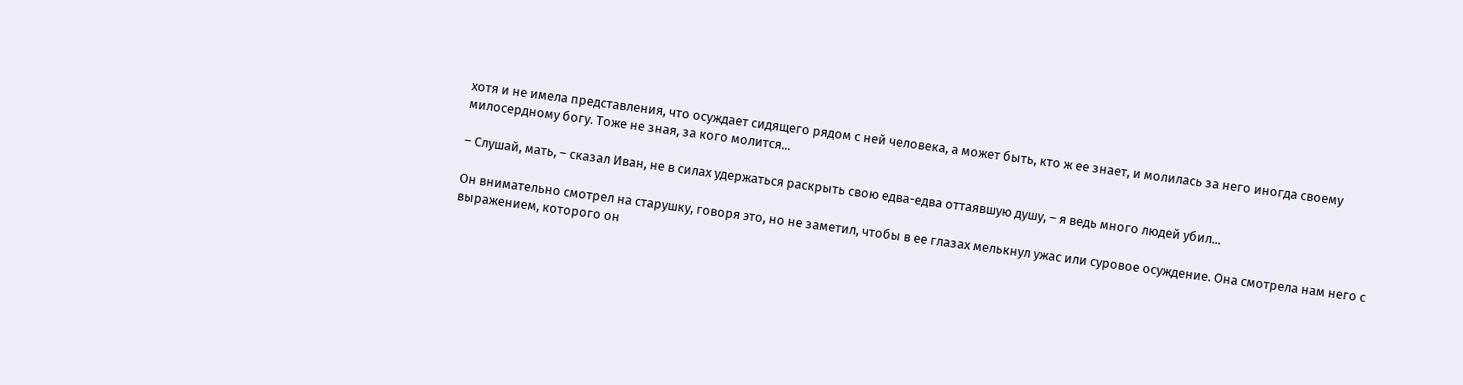хотя и не имела представления, что осуждает сидящего рядом с ней человека, а может быть, кто ж ее знает, и молилась за него иногда своему милосердному богу. Тоже не зная, за кого молится...

– Слушай, мать, – сказал Иван, не в силах удержаться раскрыть свою едва-едва оттаявшую душу, – я ведь много людей убил...

Он внимательно смотрел на старушку, говоря это, но не заметил, чтобы в ее глазах мелькнул ужас или суровое осуждение. Она смотрела нам него с выражением, которого он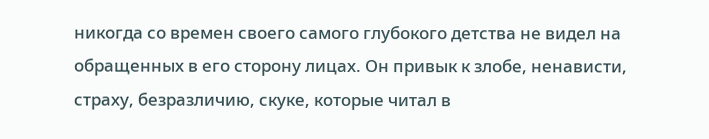никогда со времен своего самого глубокого детства не видел на обращенных в его сторону лицах. Он привык к злобе, ненависти, страху, безразличию, скуке, которые читал в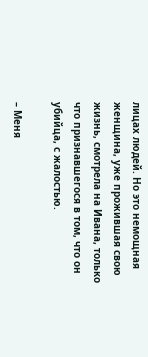лицах людей. Но это немощная женщина, уже прожившая свою жизнь, смотрела на Ивана, только что признавшегося в том, что он убийца, с жалостью.

– Меня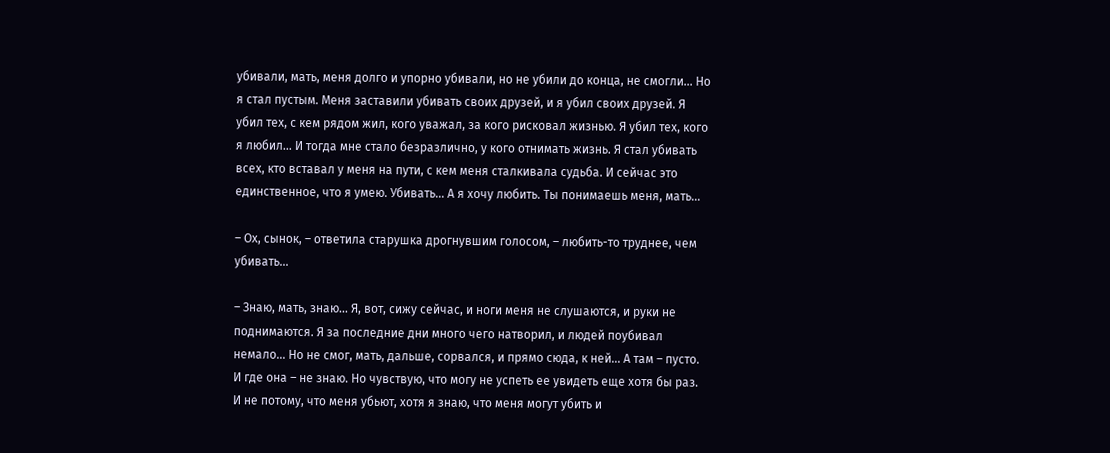убивали, мать, меня долго и упорно убивали, но не убили до конца, не смогли... Но я стал пустым. Меня заставили убивать своих друзей, и я убил своих друзей. Я убил тех, с кем рядом жил, кого уважал, за кого рисковал жизнью. Я убил тех, кого я любил... И тогда мне стало безразлично, у кого отнимать жизнь. Я стал убивать всех, кто вставал у меня на пути, с кем меня сталкивала судьба. И сейчас это единственное, что я умею. Убивать... А я хочу любить. Ты понимаешь меня, мать...

– Ох, сынок, – ответила старушка дрогнувшим голосом, – любить-то труднее, чем убивать...

– Знаю, мать, знаю... Я, вот, сижу сейчас, и ноги меня не слушаются, и руки не поднимаются. Я за последние дни много чего натворил, и людей поубивал немало... Но не смог, мать, дальше, сорвался, и прямо сюда, к ней... А там – пусто. И где она – не знаю. Но чувствую, что могу не успеть ее увидеть еще хотя бы раз. И не потому, что меня убьют, хотя я знаю, что меня могут убить и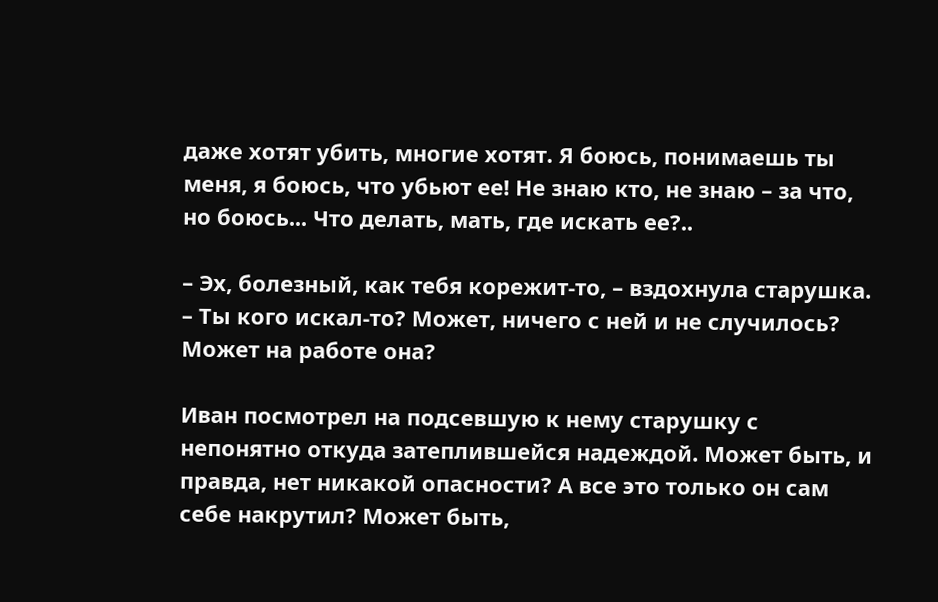даже хотят убить, многие хотят. Я боюсь, понимаешь ты меня, я боюсь, что убьют ее! Не знаю кто, не знаю – за что, но боюсь... Что делать, мать, где искать ее?..

– Эх, болезный, как тебя корежит-то, – вздохнула старушка. – Ты кого искал-то? Может, ничего с ней и не случилось? Может на работе она?

Иван посмотрел на подсевшую к нему старушку с непонятно откуда затеплившейся надеждой. Может быть, и правда, нет никакой опасности? А все это только он сам себе накрутил? Может быть,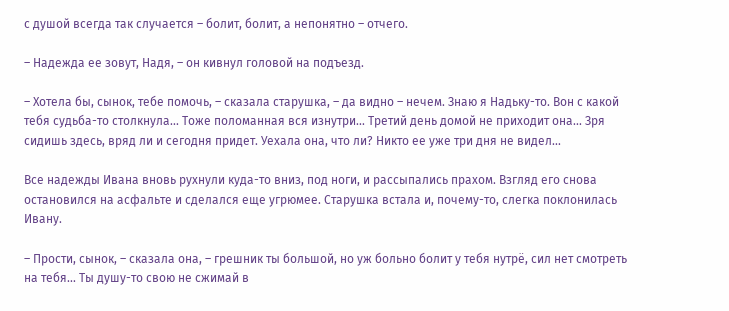с душой всегда так случается – болит, болит, а непонятно – отчего.

– Надежда ее зовут, Надя, – он кивнул головой на подъезд.

– Хотела бы, сынок, тебе помочь, – сказала старушка, – да видно – нечем. Знаю я Надьку-то. Вон с какой тебя судьба-то столкнула... Тоже поломанная вся изнутри... Третий день домой не приходит она... Зря сидишь здесь, вряд ли и сегодня придет. Уехала она, что ли? Никто ее уже три дня не видел...

Все надежды Ивана вновь рухнули куда-то вниз, под ноги, и рассыпались прахом. Взгляд его снова остановился на асфальте и сделался еще угрюмее. Старушка встала и, почему-то, слегка поклонилась Ивану.

– Прости, сынок, – сказала она, – грешник ты большой, но уж больно болит у тебя нутрё, сил нет смотреть на тебя... Ты душу-то свою не сжимай в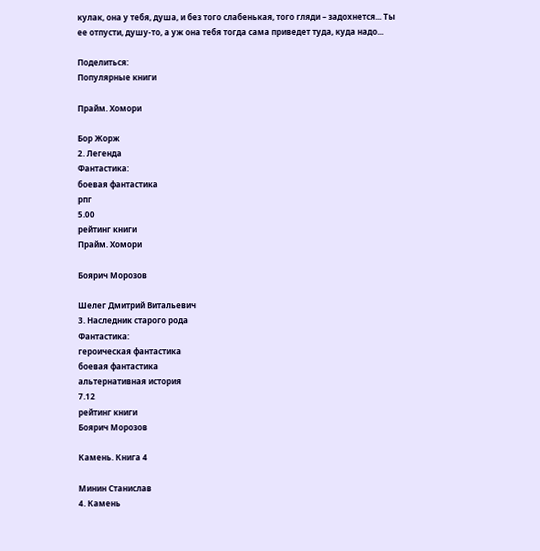кулак, она у тебя, душа, и без того слабенькая, того гляди – задохнется... Ты ее отпусти, душу-то, а уж она тебя тогда сама приведет туда, куда надо...

Поделиться:
Популярные книги

Прайм. Хомори

Бор Жорж
2. Легенда
Фантастика:
боевая фантастика
рпг
5.00
рейтинг книги
Прайм. Хомори

Боярич Морозов

Шелег Дмитрий Витальевич
3. Наследник старого рода
Фантастика:
героическая фантастика
боевая фантастика
альтернативная история
7.12
рейтинг книги
Боярич Морозов

Камень. Книга 4

Минин Станислав
4. Камень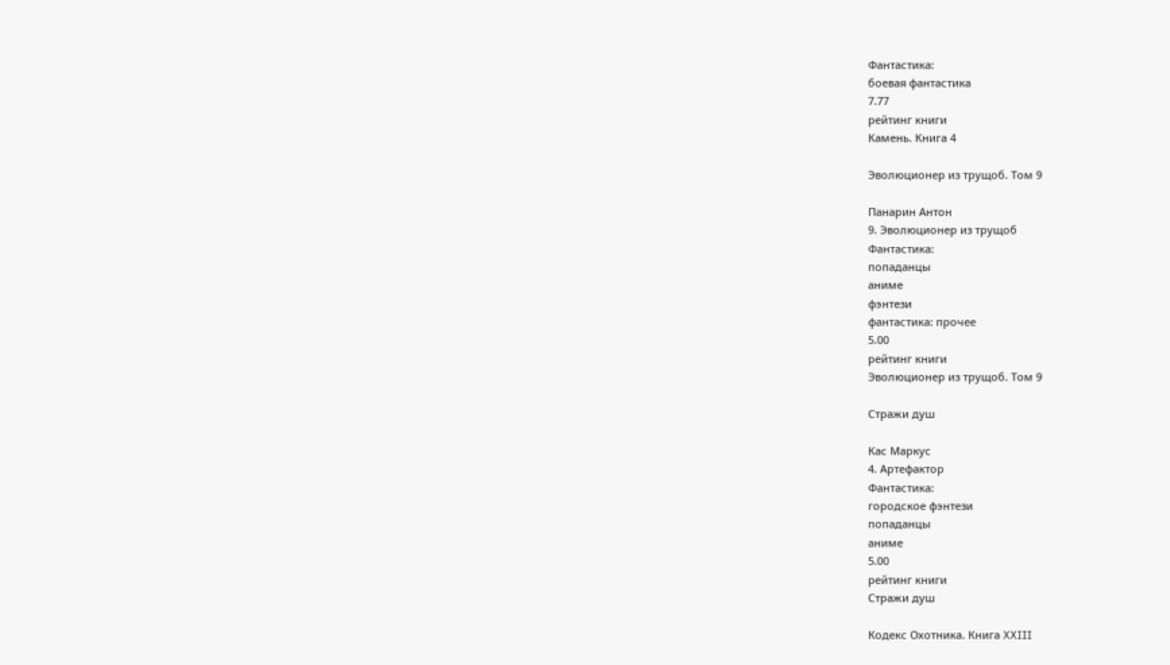Фантастика:
боевая фантастика
7.77
рейтинг книги
Камень. Книга 4

Эволюционер из трущоб. Том 9

Панарин Антон
9. Эволюционер из трущоб
Фантастика:
попаданцы
аниме
фэнтези
фантастика: прочее
5.00
рейтинг книги
Эволюционер из трущоб. Том 9

Стражи душ

Кас Маркус
4. Артефактор
Фантастика:
городское фэнтези
попаданцы
аниме
5.00
рейтинг книги
Стражи душ

Кодекс Охотника. Книга XXIII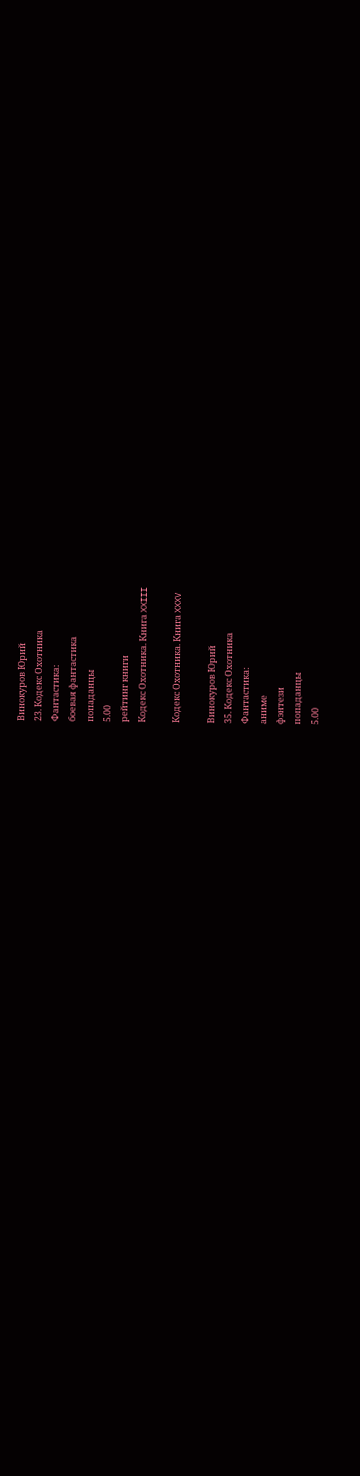Винокуров Юрий
23. Кодекс Охотника
Фантастика:
боевая фантастика
попаданцы
5.00
рейтинг книги
Кодекс Охотника. Книга XXIII

Кодекс Охотника. Книга XXXV

Винокуров Юрий
35. Кодекс Охотника
Фантастика:
аниме
фэнтези
попаданцы
5.00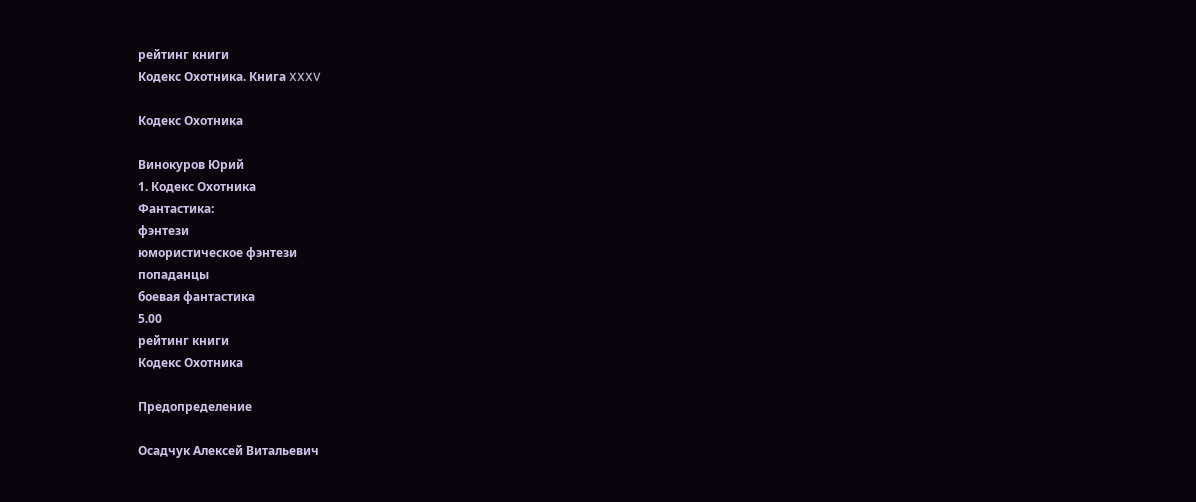рейтинг книги
Кодекс Охотника. Книга XXXV

Кодекс Охотника

Винокуров Юрий
1. Кодекс Охотника
Фантастика:
фэнтези
юмористическое фэнтези
попаданцы
боевая фантастика
5.00
рейтинг книги
Кодекс Охотника

Предопределение

Осадчук Алексей Витальевич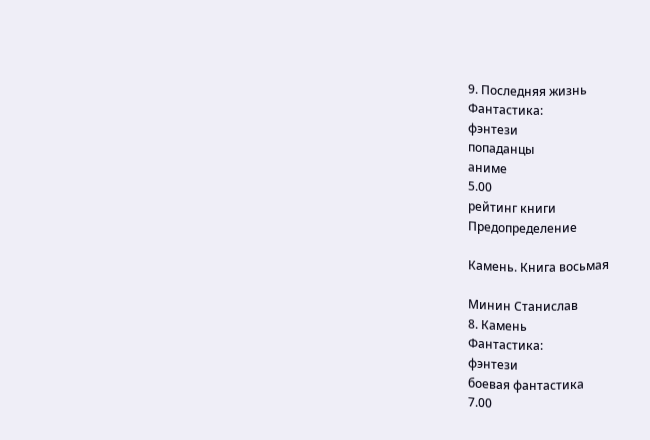9. Последняя жизнь
Фантастика:
фэнтези
попаданцы
аниме
5.00
рейтинг книги
Предопределение

Камень. Книга восьмая

Минин Станислав
8. Камень
Фантастика:
фэнтези
боевая фантастика
7.00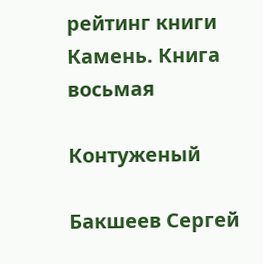рейтинг книги
Камень. Книга восьмая

Контуженый

Бакшеев Сергей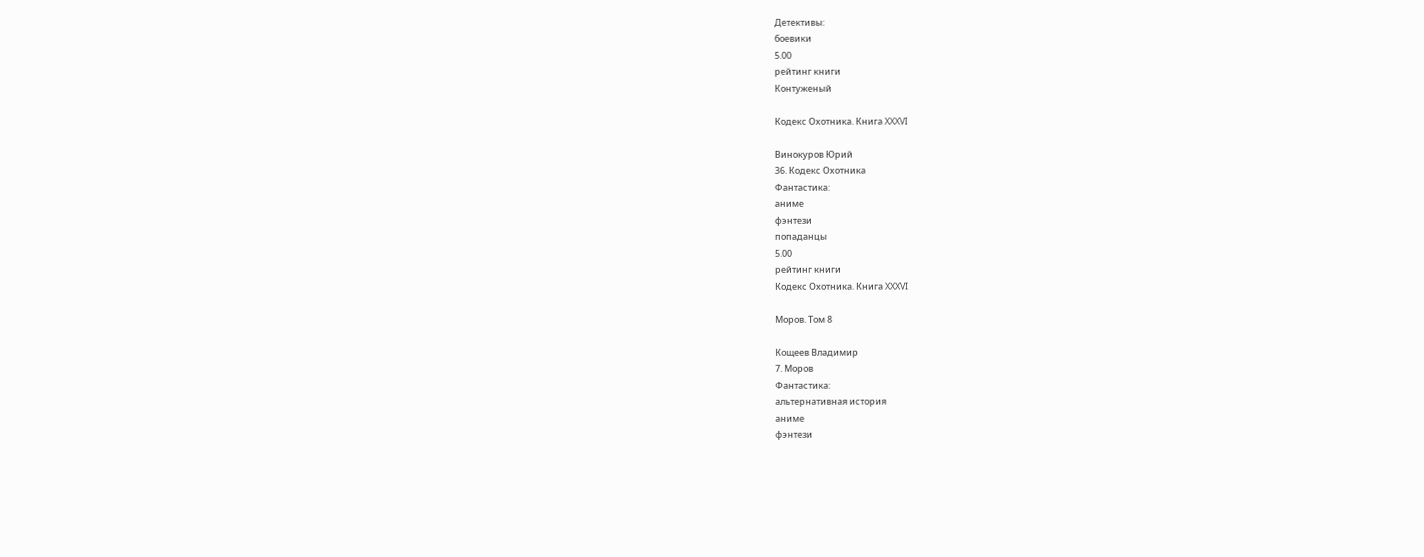Детективы:
боевики
5.00
рейтинг книги
Контуженый

Кодекс Охотника. Книга XXXVI

Винокуров Юрий
36. Кодекс Охотника
Фантастика:
аниме
фэнтези
попаданцы
5.00
рейтинг книги
Кодекс Охотника. Книга XXXVI

Моров. Том 8

Кощеев Владимир
7. Моров
Фантастика:
альтернативная история
аниме
фэнтези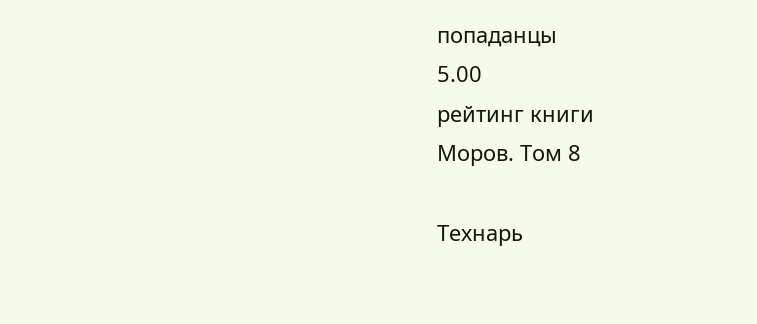попаданцы
5.00
рейтинг книги
Моров. Том 8

Технарь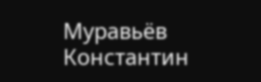Муравьёв Константин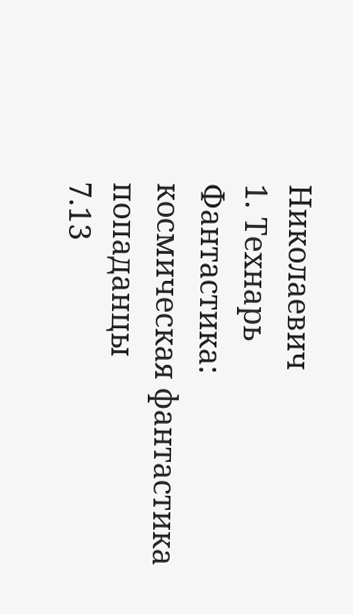Николаевич
1. Технарь
Фантастика:
космическая фантастика
попаданцы
7.13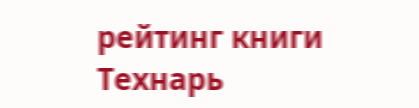рейтинг книги
Технарь